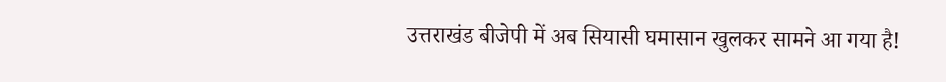उत्तराखंड बीजेपी में अब सियासी घमासान खुलकर सामने आ गया है!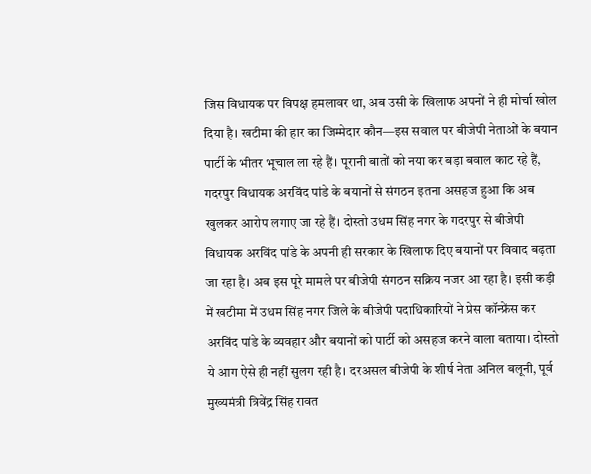जिस विधायक पर विपक्ष हमलावर था, अब उसी के खिलाफ अपनों ने ही मोर्चा खोल दिया है। खटीमा की हार का जिम्मेदार कौन—इस सवाल पर बीजेपी नेताओं के बयान पार्टी के भीतर भूचाल ला रहे हैं। पूरानी बातों को नया कर बड़ा बवाल काट रहे हैं, गदरपुर विधायक अरविंद पांडे के बयानों से संगठन इतना असहज हुआ कि अब खुलकर आरोप लगाए जा रहे हैं। दोस्तो उधम सिंह नगर के गदरपुर से बीजेपी विधायक अरविंद पांडे के अपनी ही सरकार के खिलाफ दिए बयानों पर विवाद बढ़ता जा रहा है। अब इस पूरे मामले पर बीजेपी संगठन सक्रिय नजर आ रहा है। इसी कड़ी में खटीमा में उधम सिंह नगर जिले के बीजेपी पदाधिकारियों ने प्रेस कॉन्फ्रेंस कर अरविंद पांडे के व्यवहार और बयानों को पार्टी को असहज करने वाला बताया। दोस्तो ये आग ऐसे ही नहीं सुलग रही है। दरअसल बीजेपी के शीर्ष नेता अनिल बलूनी, पूर्व मुख्यमंत्री त्रिवेंद्र सिंह रावत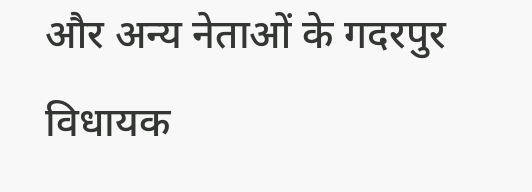और अन्य नेताओं के गदरपुर विधायक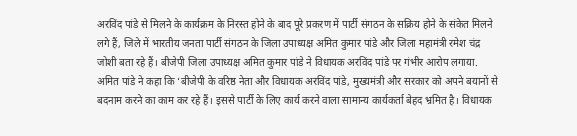अरविंद पांडे से मिलने के कार्यक्रम के निरस्त होने के बाद पूरे प्रकरण में पार्टी संगठन के सक्रिय होने के संकेत मिलने लगे हैं, जिले में भारतीय जनता पार्टी संगठन के जिला उपाध्यक्ष अमित कुमार पांडे और जिला महामंत्री रमेश चंद्र जोशी बता रहे हैं। बीजेपी जिला उपाध्यक्ष अमित कुमार पांडे ने विधायक अरविंद पांडे पर गंभीर आरोप लगाया. अमित पांडे ने कहा कि ‘बीजेपी के वरिष्ठ नेता और विधायक अरविंद पांडे, मुख्यमंत्री और सरकार को अपने बयानों से बदनाम करने का काम कर रहे हैं। इससे पार्टी के लिए कार्य करने वाला सामान्य कार्यकर्ता बेहद भ्रमित है। विधायक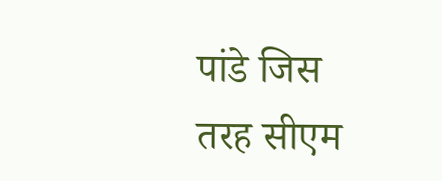पांडे जिस तरह सीएम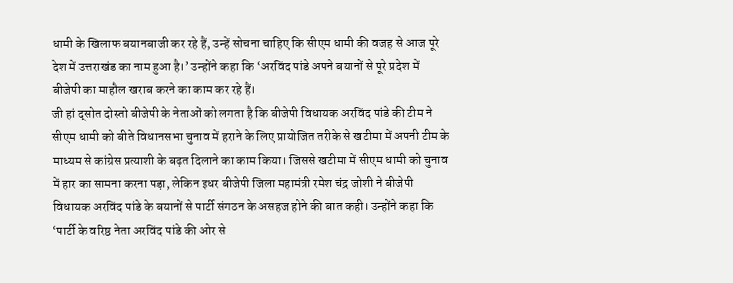धामी के खिलाफ बयानबाजी कर रहे हैं, उन्हें सोचना चाहिए कि सीएम धामी की वजह से आज पूरे देश में उत्तराखंड का नाम हुआ है।’ उन्होंने कहा कि ‘अरविंद पांडे अपने बयानों से पूरे प्रदेश में बीजेपी का माहौल खराब करने का काम कर रहे हैं।
जी हां द्सोत दोस्तो बीजेपी के नेताओं को लगता है कि बीजेपी विधायक अरविंद पांडे की टीम ने सीएम धामी को बीते विधानसभा चुनाव में हराने के लिए प्रायोजित तरीके से खटीमा में अपनी टीम के माध्यम से कांग्रेस प्रत्याशी के बढ़त दिलाने का काम किया। जिससे खटीमा में सीएम धामी को चुनाव में हार का सामना करना पड़ा, लेकिन इधर बीजेपी जिला महामंत्री रमेश चंद्र जोशी ने बीजेपी विधायक अरविंद पांडे के बयानों से पार्टी संगठन के असहज होने की बात कही। उन्होंने कहा कि ‘पार्टी के वरिष्ठ नेता अरविंद पांडे की ओर से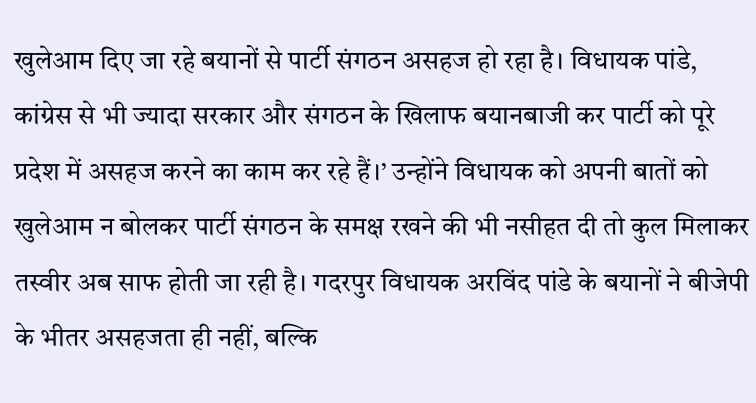खुलेआम दिए जा रहे बयानों से पार्टी संगठन असहज हो रहा है। विधायक पांडे, कांग्रेस से भी ज्यादा सरकार और संगठन के खिलाफ बयानबाजी कर पार्टी को पूरे प्रदेश में असहज करने का काम कर रहे हैं।’ उन्होंने विधायक को अपनी बातों को खुलेआम न बोलकर पार्टी संगठन के समक्ष रखने की भी नसीहत दी तो कुल मिलाकर तस्वीर अब साफ होती जा रही है। गदरपुर विधायक अरविंद पांडे के बयानों ने बीजेपी के भीतर असहजता ही नहीं, बल्कि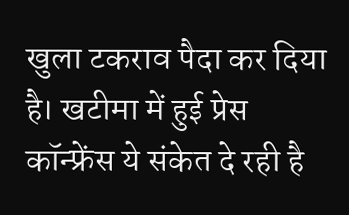खुला टकराव पैदा कर दिया है। खटीमा में हुई प्रेस कॉन्फ्रेंस ये संकेत दे रही है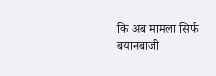कि अब मामला सिर्फ बयानबाजी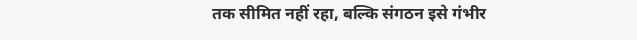तक सीमित नहीं रहा, बल्कि संगठन इसे गंभीर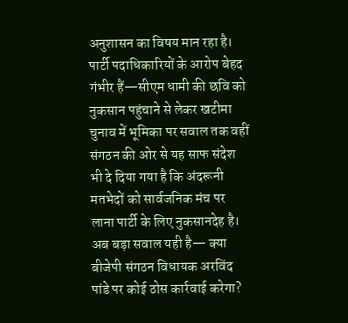अनुशासन का विषय मान रहा है। पार्टी पदाधिकारियों के आरोप बेहद गंभीर हैं—सीएम धामी की छवि को नुकसान पहुंचाने से लेकर खटीमा चुनाव में भूमिका पर सवाल तक वहीं संगठन की ओर से यह साफ संदेश भी दे दिया गया है कि अंदरूनी मतभेदों को सार्वजनिक मंच पर लाना पार्टी के लिए नुकसानदेह है। अब बड़ा सवाल यही है— क्या बीजेपी संगठन विधायक अरविंद पांडे पर कोई ठोस कार्रवाई करेगा?